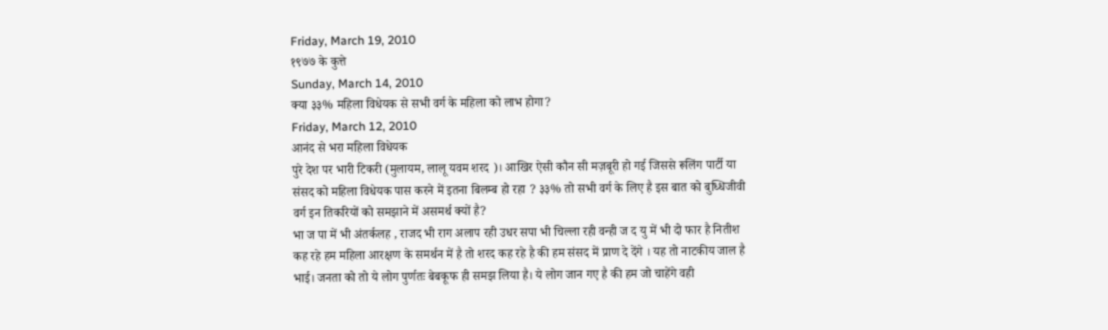Friday, March 19, 2010
१९७७ के कुत्ते
Sunday, March 14, 2010
क्या ३३% महिला विधेयक से सभी वर्ग के महिला को लाभ होगा?
Friday, March 12, 2010
आनंद से भरा महिला विधेयक
पुरे देश पर भारी टिकरी (मुलायम, लालू यवम शरद )। आखिर ऐसी कौन सी मज़बूरी हो गई जिससे रूलिंग पार्टी या संसद को महिला विधेयक पास करने में इतना बिलम्ब हो रहा ? ३३% तो सभी वर्ग के लिए है इस बात को बुध्धिजीवी वर्ग इन तिकरियों को समझाने में असमर्थ क्यों है?
भा ज पा में भी अंतर्कलह , राजद भी राग अलाप रही उधर सपा भी चिल्ला रही वन्ही ज द यु में भी दो फार है नितीश कह रहे हम महिला आरक्षण के समर्थन में है तो शरद कह रहे है की हम संसद में प्राण दे देंगे । यह तो नाटकीय जाल है भाई। जनता को तो ये लोग पुर्णतः बेबकूफ ही समझ लिया है। ये लोग जान गए है की हम जो चाहेंगे वही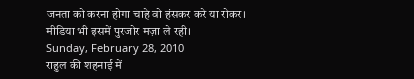जनता को करना होगा चाहे वो हंसकर करे या रोकर। मीडिया भी इसमें पुरजोर मज़ा ले रही।
Sunday, February 28, 2010
राहुल की शहनाई में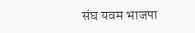संघ यवम भाजपा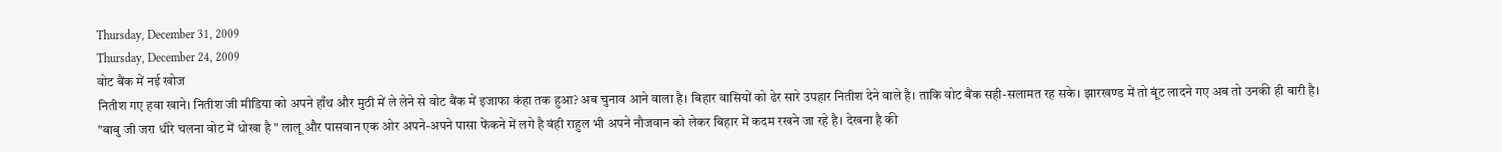Thursday, December 31, 2009
Thursday, December 24, 2009
वोट बैंक में नई खोज
नितीश गए हवा खाने। नितीश जी मीडिया को अपने हाँथ और मुठी में ले लेने से वोट बैंक में इजाफा कंहा तक हुआ? अब चुनाव आने वाला है। बिहार वासियों को ढेर सारे उपहार नितीश देने वाले है। ताकि वोट बैंक सही-सलामत रह सके। झारखण्ड में तो बूंट लादने गए अब तो उनकी ही बारी है।
"बाबु जी जरा धीरे चलना वोट में धोखा है " लालू और पासवान एक ओर अपने-अपने पासा फेंकने में लगे है वंही राहुल भी अपने नौजवान को लेकर बिहार में कदम रखने जा रहे है। देखना है की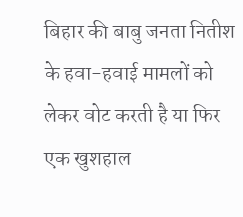बिहार की बाबु जनता नितीश के हवा-हवाई मामलों को लेकर वोट करती है या फिर एक खुशहाल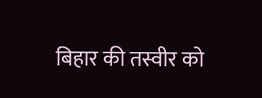बिहार की तस्वीर को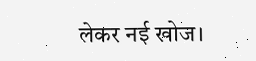लेकर नई खोज।